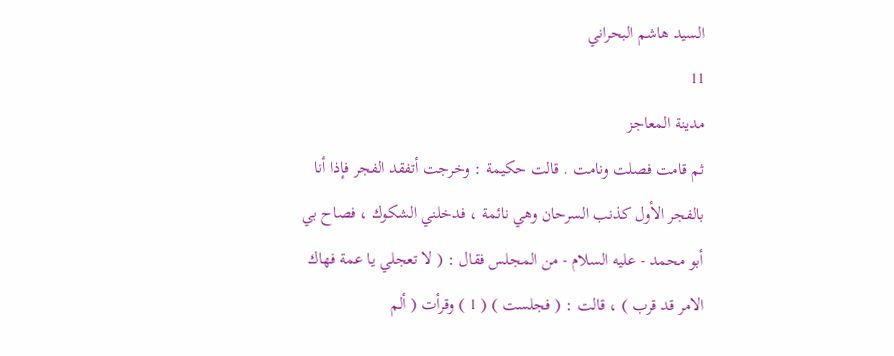السيد هاشم البحراني
11
مدينة المعاجز
ثم قامت فصلت ونامت . قالت حكيمة : وخرجت أتفقد الفجر فإذا أنا بالفجر الأول كذنب السرحان وهي نائمة ، فدخلني الشكوك ، فصاح بي أبو محمد - عليه السلام - من المجلس فقال : ( لا تعجلي يا عمة فهاك الامر قد قرب ) ، قالت : ( فجلست ) ( 1 ) وقرأت ( ألم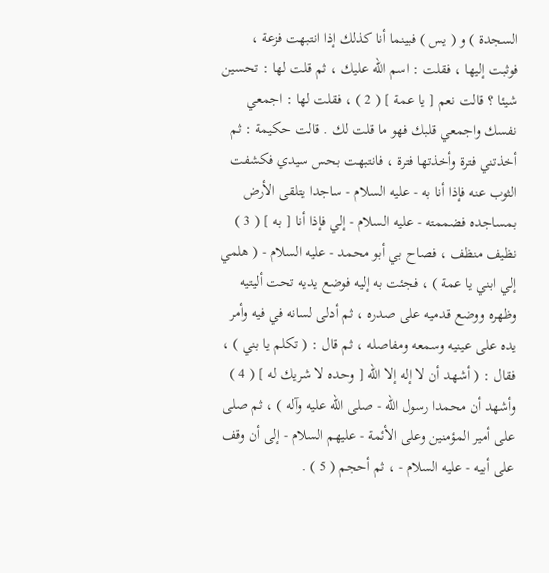السجدة ) و ( يس ) فبينما أنا كذلك إذا انتبهت فزعة ، فوثبت إليها ، فقلت : اسم الله عليك ، ثم قلت لها : تحسين شيئا ؟ قالت نعم [ يا عمة ] ( 2 ) ، فقلت لها : اجمعي نفسك واجمعي قلبك فهو ما قلت لك . قالت حكيمة : ثم أخذتني فترة وأخذتها فترة ، فانتبهت بحس سيدي فكشفت الثوب عنه فإذا أنا به - عليه السلام - ساجدا يتلقى الأرض بمساجده فضممته - عليه السلام - إلي فإذا أنا [ به ] ( 3 ) نظيف منظف ، فصاح بي أبو محمد - عليه السلام - ( هلمي إلي ابني يا عمة ) ، فجئت به إليه فوضع يديه تحت أليتيه وظهره ووضع قدميه على صدره ، ثم أدلى لسانه في فيه وأمر يده على عينيه وسمعه ومفاصله ، ثم قال : ( تكلم يا بني ) ، فقال : ( أشهد أن لا إله إلا الله [ وحده لا شريك له ] ( 4 ) وأشهد أن محمدا رسول الله - صلى الله عليه وآله ) ، ثم صلى على أمير المؤمنين وعلى الأئمة - عليهم السلام - إلى أن وقف على أبيه - عليه السلام - ، ثم أحجم ( 5 ) .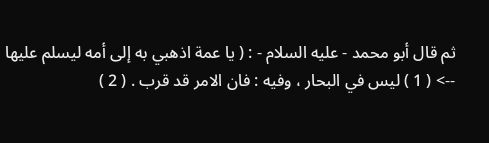ثم قال أبو محمد - عليه السلام - : ( يا عمة اذهبي به إلى أمه ليسلم عليها
--> ( 1 ) ليس في البحار ، وفيه : فان الامر قد قرب . ( 2 )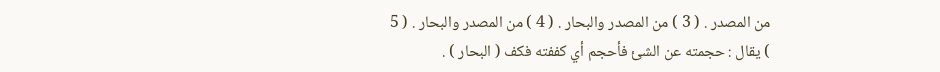من المصدر . ( 3 ) من المصدر والبحار . ( 4 ) من المصدر والبحار . ( 5 ) يقال : حجمته عن الشئ فأحجم أي كففته فكف ( البحار ) .